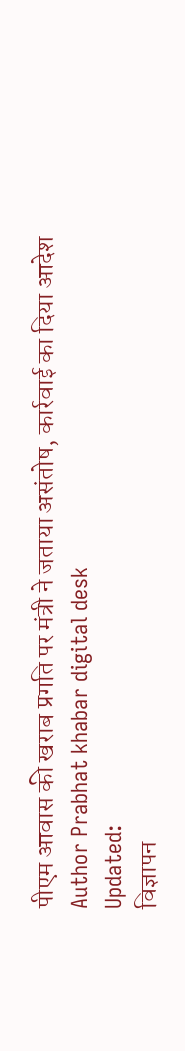पीएम आवास की खराब प्रगति पर मंत्री ने जताया असंतोष, कार्रवाई का दिया आदेश
Author Prabhat khabar digital desk
Updated:
विज्ञापन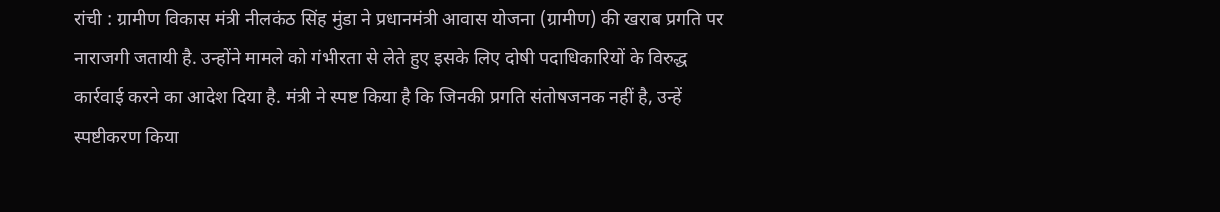रांची : ग्रामीण विकास मंत्री नीलकंठ सिंह मुंडा ने प्रधानमंत्री आवास योजना (ग्रामीण) की खराब प्रगति पर नाराजगी जतायी है. उन्होंने मामले को गंभीरता से लेते हुए इसके लिए दोषी पदाधिकारियों के विरुद्ध कार्रवाई करने का आदेश दिया है. मंत्री ने स्पष्ट किया है कि जिनकी प्रगति संतोषजनक नहीं है, उन्हें स्पष्टीकरण किया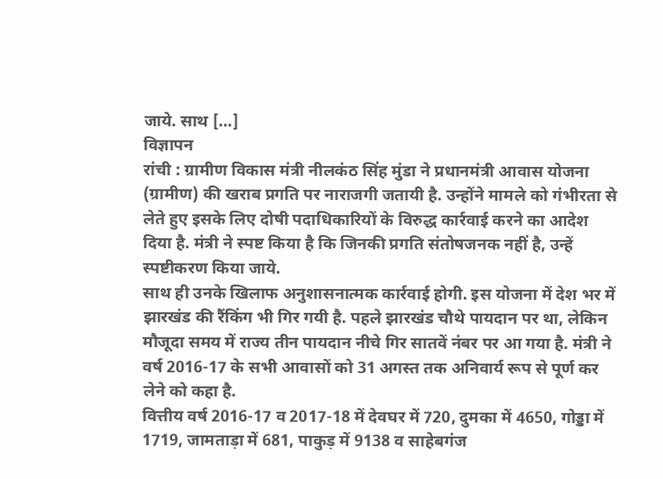जाये. साथ […]
विज्ञापन
रांची : ग्रामीण विकास मंत्री नीलकंठ सिंह मुंडा ने प्रधानमंत्री आवास योजना (ग्रामीण) की खराब प्रगति पर नाराजगी जतायी है. उन्होंने मामले को गंभीरता से लेते हुए इसके लिए दोषी पदाधिकारियों के विरुद्ध कार्रवाई करने का आदेश दिया है. मंत्री ने स्पष्ट किया है कि जिनकी प्रगति संतोषजनक नहीं है, उन्हें स्पष्टीकरण किया जाये.
साथ ही उनके खिलाफ अनुशासनात्मक कार्रवाई होगी. इस योजना में देश भर में झारखंड की रैंकिंग भी गिर गयी है. पहले झारखंड चौथे पायदान पर था, लेकिन मौजूदा समय में राज्य तीन पायदान नीचे गिर सातवें नंबर पर आ गया है. मंत्री ने वर्ष 2016-17 के सभी आवासों को 31 अगस्त तक अनिवार्य रूप से पूर्ण कर लेने को कहा है.
वित्तीय वर्ष 2016-17 व 2017-18 में देवघर में 720, दुमका में 4650, गोड्डा में 1719, जामताड़ा में 681, पाकुड़ में 9138 व साहेबगंज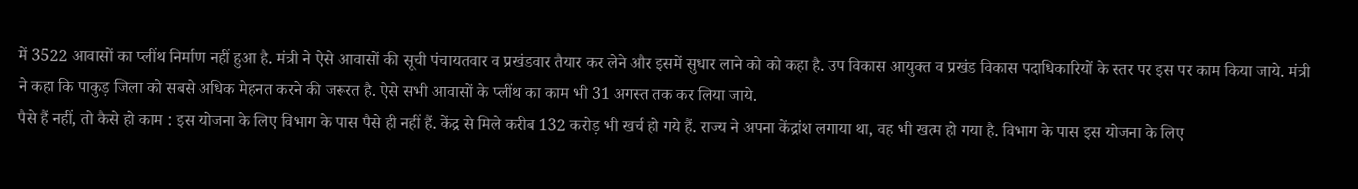में 3522 आवासों का प्लींथ निर्माण नहीं हुआ है. मंत्री ने ऐसे आवासों की सूची पंचायतवार व प्रखंडवार तैयार कर लेने और इसमें सुधार लाने को को कहा है. उप विकास आयुक्त व प्रखंड विकास पदाधिकारियों के स्तर पर इस पर काम किया जाये. मंत्री ने कहा कि पाकुड़ जिला को सबसे अधिक मेहनत करने की जरूरत है. ऐसे सभी आवासों के प्लींथ का काम भी 31 अगस्त तक कर लिया जाये.
पैसे हैं नहीं, तो कैसे हो काम : इस योजना के लिए विभाग के पास पैसे ही नहीं हैं. केंद्र से मिले करीब 132 करोड़ भी खर्च हो गये हैं. राज्य ने अपना केंद्रांश लगाया था, वह भी खत्म हो गया है. विभाग के पास इस योजना के लिए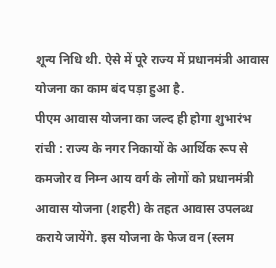शून्य निधि थी. ऐसे में पूरे राज्य में प्रधानमंत्री आवास योजना का काम बंद पड़ा हुआ है.
पीएम आवास योजना का जल्द ही होगा शुभारंभ
रांची : राज्य के नगर निकायों के आर्थिक रूप से कमजोर व निम्न आय वर्ग के लोगों को प्रधानमंत्री आवास योजना (शहरी) के तहत आवास उपलब्ध कराये जायेंगे. इस योजना के फेज वन (स्लम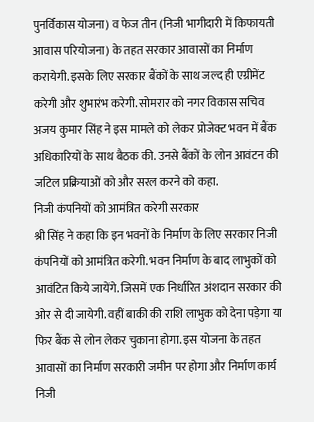पुनर्विकास योजना) व फेज तीन (निजी भागीदारी में किफायती आवास परियोजना) के तहत सरकार आवासों का निर्माण करायेगी. इसके लिए सरकार बैंकों के साथ जल्द ही एग्रीमेंट करेगी और शुभारंभ करेगी. सोमरार को नगर विकास सचिव अजय कुमार सिंह ने इस मामले को लेकर प्रोजेक्ट भवन में बैंक अधिकारियों के साथ बैठक की. उनसे बैंकों के लोन आवंटन की जटिल प्रक्रियाओं को और सरल करने को कहा.
निजी कंपनियों को आमंत्रित करेगी सरकार
श्री सिंह ने कहा कि इन भवनों के निर्माण के लिए सरकार निजी कंपनियों को आमंत्रित करेगी. भवन निर्माण के बाद लाभुकों को आवंटित किये जायेंगे. जिसमें एक निर्धारित अंशदान सरकार की ओर से दी जायेगी. वहीं बाकी की राशि लाभुक को देना पड़ेगा या फिर बैंक से लोन लेकर चुकाना होगा. इस योजना के तहत आवासों का निर्माण सरकारी जमीन पर होगा और निर्माण कार्य निजी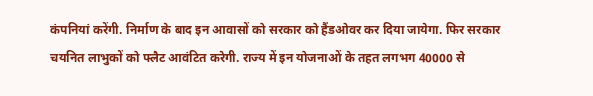कंपनियां करेंगी. निर्माण के बाद इन आवासों को सरकार को हैंडओवर कर दिया जायेगा. फिर सरकार चयनित लाभुकों को फ्लैट आवंटित करेगी. राज्य में इन योजनाओं के तहत लगभग 40000 से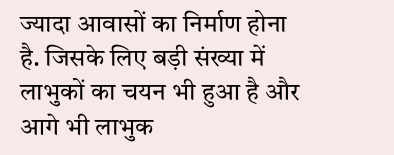ज्यादा आवासों का निर्माण होना है. जिसके लिए बड़ी संख्या में लाभुकों का चयन भी हुआ है और आगे भी लाभुक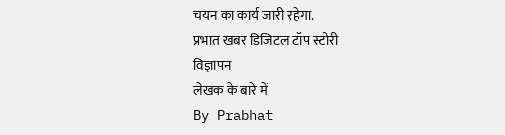चयन का कार्य जारी रहेगा.
प्रभात खबर डिजिटल टॉप स्टोरी
विज्ञापन
लेखक के बारे में
By Prabhat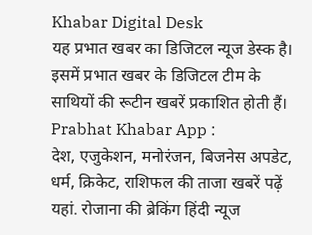Khabar Digital Desk
यह प्रभात खबर का डिजिटल न्यूज डेस्क है। इसमें प्रभात खबर के डिजिटल टीम के साथियों की रूटीन खबरें प्रकाशित होती हैं।
Prabhat Khabar App :
देश, एजुकेशन, मनोरंजन, बिजनेस अपडेट, धर्म, क्रिकेट, राशिफल की ताजा खबरें पढ़ें यहां. रोजाना की ब्रेकिंग हिंदी न्यूज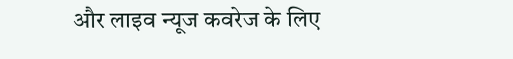और लाइव न्यूज कवरेज के लिए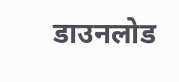डाउनलोड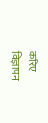करिए
विज्ञापन